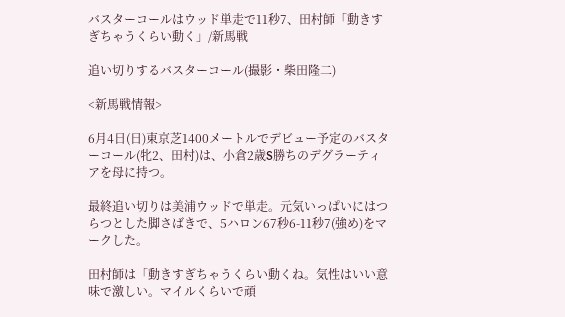バスターコールはウッド単走で11秒7、田村師「動きすぎちゃうくらい動く」/新馬戦

追い切りするバスターコール(撮影・柴田隆二)

<新馬戦情報>

6月4日(日)東京芝1400メートルでデビュー予定のバスターコール(牝2、田村)は、小倉2歳S勝ちのデグラーティアを母に持つ。

最終追い切りは美浦ウッドで単走。元気いっぱいにはつらつとした脚さばきで、5ハロン67秒6-11秒7(強め)をマークした。

田村師は「動きすぎちゃうくらい動くね。気性はいい意味で激しい。マイルくらいで頑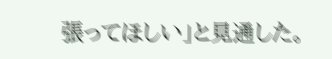張ってほしい」と見通した。